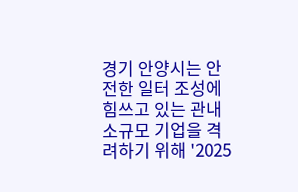경기 안양시는 안전한 일터 조성에 힘쓰고 있는 관내 소규모 기업을 격려하기 위해 '2025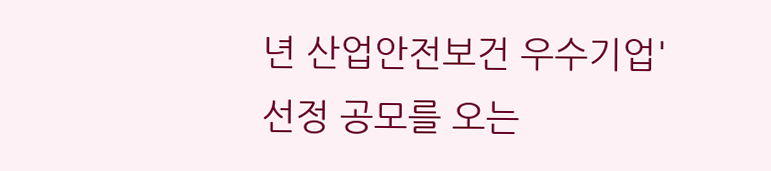년 산업안전보건 우수기업' 선정 공모를 오는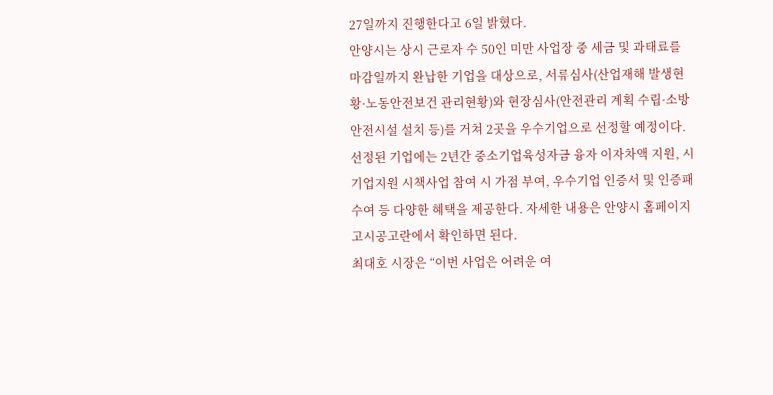27일까지 진행한다고 6일 밝혔다.
안양시는 상시 근로자 수 50인 미만 사업장 중 세금 및 과태료를 마감일까지 완납한 기업을 대상으로, 서류심사(산업재해 발생현황·노동안전보건 관리현황)와 현장심사(안전관리 계획 수립·소방 안전시설 설치 등)를 거쳐 2곳을 우수기업으로 선정할 예정이다.
선정된 기업에는 2년간 중소기업육성자금 융자 이자차액 지원, 시 기업지원 시책사업 참여 시 가점 부여, 우수기업 인증서 및 인증패 수여 등 다양한 혜택을 제공한다. 자세한 내용은 안양시 홈페이지 고시공고란에서 확인하면 된다.
최대호 시장은 “이번 사업은 어려운 여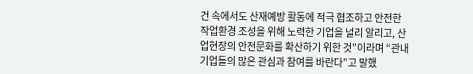건 속에서도 산재예방 활동에 적극 협조하고 안전한 작업환경 조성을 위해 노력한 기업을 널리 알리고, 산업현장의 안전문화를 확산하기 위한 것”이라며 “관내 기업들의 많은 관심과 참여를 바란다”고 말했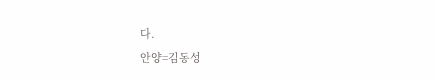다.
안양=김동성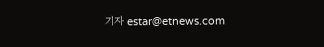기자 estar@etnews.com